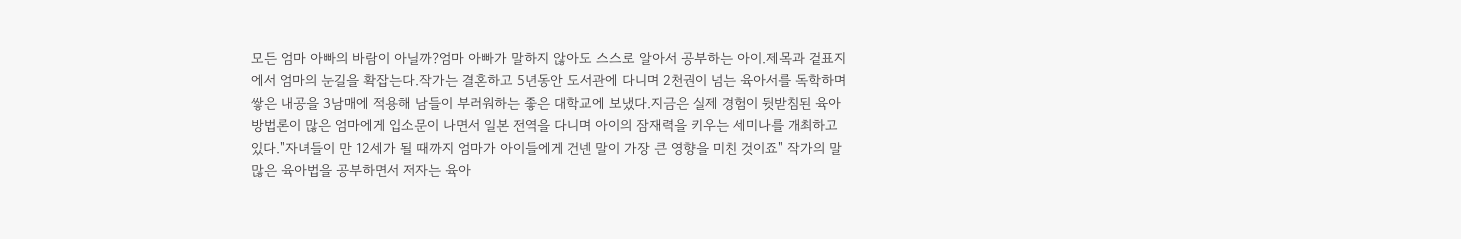모든 엄마 아빠의 바람이 아닐까?엄마 아빠가 말하지 않아도 스스로 알아서 공부하는 아이.제목과 겉표지에서 엄마의 눈길을 확잡는다.작가는 결혼하고 5년동안 도서관에 다니며 2천권이 넘는 육아서를 독학하며 쌓은 내공을 3남매에 적용해 남들이 부러워하는 좋은 대학교에 보냈다.지금은 실제 경험이 뒷받침된 육아 방법론이 많은 엄마에게 입소문이 나면서 일본 전역을 다니며 아이의 잠재력을 키우는 세미나를 개최하고 있다."자녀들이 만 12세가 될 때까지 엄마가 아이들에게 건넨 말이 가장 큰 영향을 미친 것이죠" 작가의 말많은 육아법을 공부하면서 저자는 육아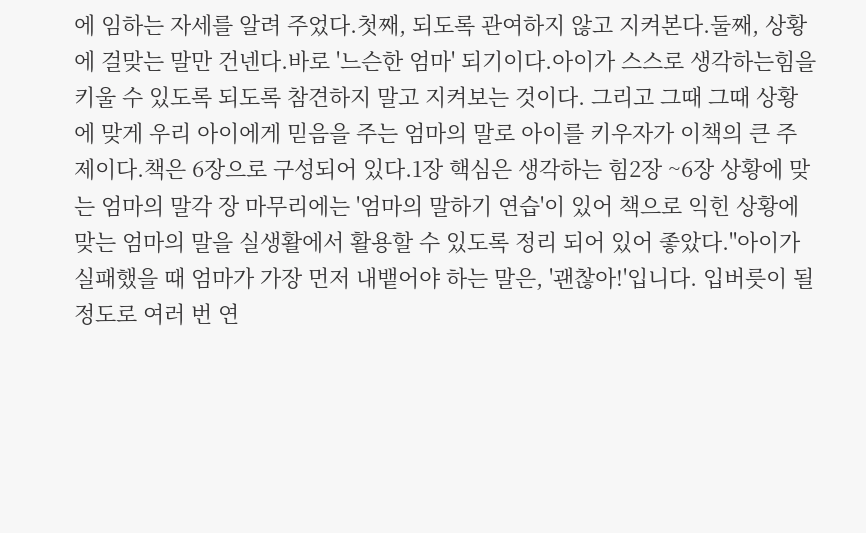에 임하는 자세를 알려 주었다.첫째, 되도록 관여하지 않고 지켜본다.둘째, 상황에 걸맞는 말만 건넨다.바로 '느슨한 엄마' 되기이다.아이가 스스로 생각하는힘을 키울 수 있도록 되도록 참견하지 말고 지켜보는 것이다. 그리고 그때 그때 상황에 맞게 우리 아이에게 믿음을 주는 엄마의 말로 아이를 키우자가 이책의 큰 주제이다.책은 6장으로 구성되어 있다.1장 핵심은 생각하는 힘2장 ~6장 상황에 맞는 엄마의 말각 장 마무리에는 '엄마의 말하기 연습'이 있어 책으로 익힌 상황에 맞는 엄마의 말을 실생활에서 활용할 수 있도록 정리 되어 있어 좋았다."아이가 실패했을 때 엄마가 가장 먼저 내뱉어야 하는 말은, '괜찮아!'입니다. 입버릇이 될 정도로 여러 번 연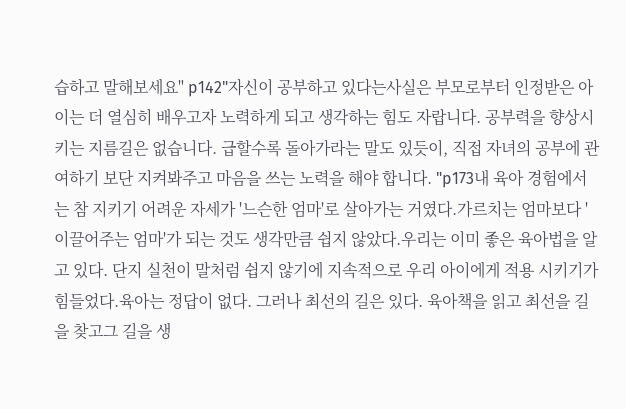습하고 말해보세요" p142"자신이 공부하고 있다는사실은 부모로부터 인정받은 아이는 더 열심히 배우고자 노력하게 되고 생각하는 힘도 자랍니다. 공부력을 향상시키는 지름길은 없습니다. 급할수록 돌아가라는 말도 있듯이, 직접 자녀의 공부에 관여하기 보단 지켜봐주고 마음을 쓰는 노력을 해야 합니다. "p173내 육아 경험에서는 참 지키기 어려운 자세가 '느슨한 엄마'로 살아가는 거였다.가르치는 엄마보다 '이끌어주는 엄마'가 되는 것도 생각만큼 쉽지 않았다.우리는 이미 좋은 육아법을 알고 있다. 단지 실천이 말처럼 쉽지 않기에 지속적으로 우리 아이에게 적용 시키기가 힘들었다.육아는 정답이 없다. 그러나 최선의 길은 있다. 육아책을 읽고 최선을 길을 찾고그 길을 생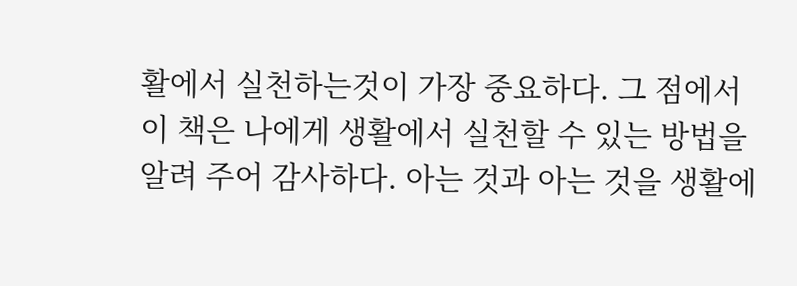활에서 실천하는것이 가장 중요하다. 그 점에서 이 책은 나에게 생활에서 실천할 수 있는 방법을 알려 주어 감사하다. 아는 것과 아는 것을 생활에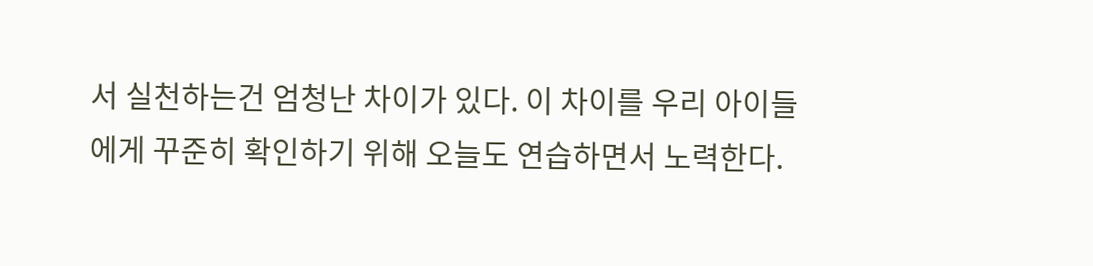서 실천하는건 엄청난 차이가 있다. 이 차이를 우리 아이들에게 꾸준히 확인하기 위해 오늘도 연습하면서 노력한다.